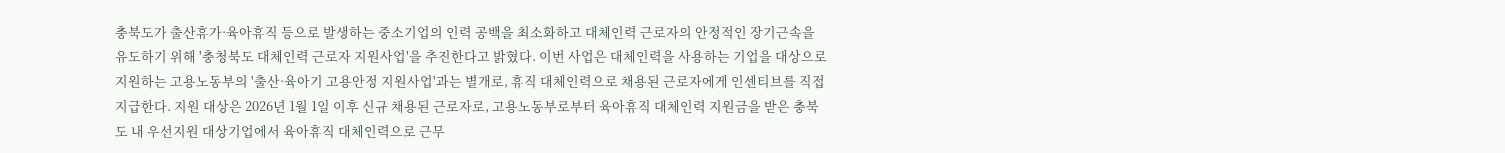충북도가 출산휴가·육아휴직 등으로 발생하는 중소기업의 인력 공백을 최소화하고 대체인력 근로자의 안정적인 장기근속을 유도하기 위해 '충청북도 대체인력 근로자 지원사업'을 추진한다고 밝혔다. 이번 사업은 대체인력을 사용하는 기업을 대상으로 지원하는 고용노동부의 '출산·육아기 고용안정 지원사업'과는 별개로, 휴직 대체인력으로 채용된 근로자에게 인센티브를 직접 지급한다. 지원 대상은 2026년 1월 1일 이후 신규 채용된 근로자로, 고용노동부로부터 육아휴직 대체인력 지원금을 받은 충북도 내 우선지원 대상기업에서 육아휴직 대체인력으로 근무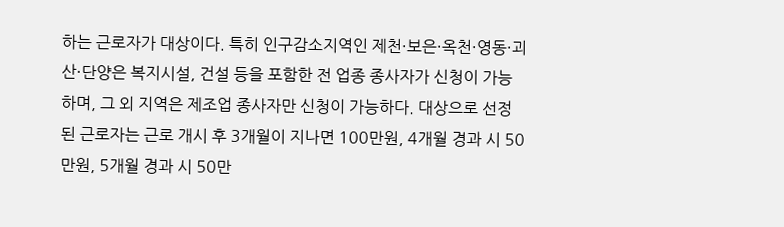하는 근로자가 대상이다. 특히 인구감소지역인 제천·보은·옥천·영동·괴산·단양은 복지시설, 건설 등을 포함한 전 업종 종사자가 신청이 가능하며, 그 외 지역은 제조업 종사자만 신청이 가능하다. 대상으로 선정된 근로자는 근로 개시 후 3개월이 지나면 100만원, 4개월 경과 시 50만원, 5개월 경과 시 50만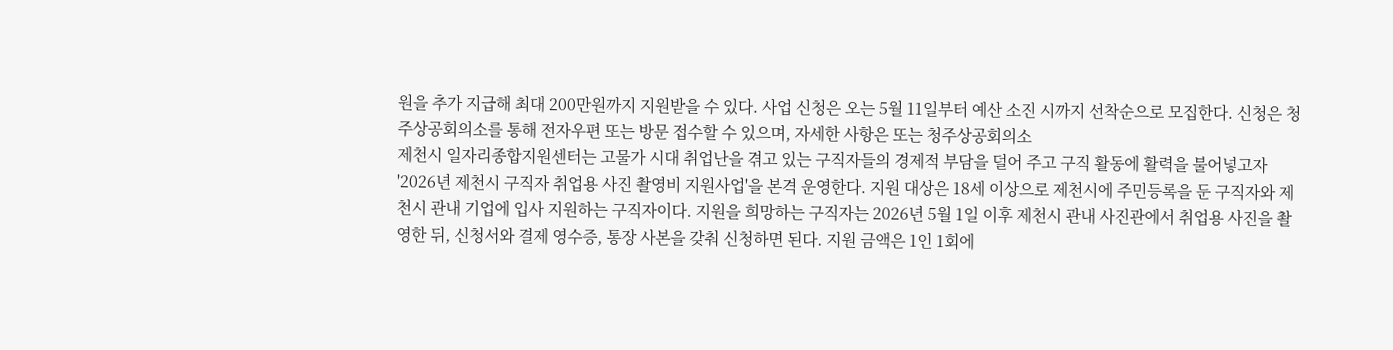원을 추가 지급해 최대 200만원까지 지원받을 수 있다. 사업 신청은 오는 5월 11일부터 예산 소진 시까지 선착순으로 모집한다. 신청은 청주상공회의소를 통해 전자우편 또는 방문 접수할 수 있으며, 자세한 사항은 또는 청주상공회의소
제천시 일자리종합지원센터는 고물가 시대 취업난을 겪고 있는 구직자들의 경제적 부담을 덜어 주고 구직 활동에 활력을 불어넣고자 '2026년 제천시 구직자 취업용 사진 촬영비 지원사업'을 본격 운영한다. 지원 대상은 18세 이상으로 제천시에 주민등록을 둔 구직자와 제천시 관내 기업에 입사 지원하는 구직자이다. 지원을 희망하는 구직자는 2026년 5월 1일 이후 제천시 관내 사진관에서 취업용 사진을 촬영한 뒤, 신청서와 결제 영수증, 통장 사본을 갖춰 신청하면 된다. 지원 금액은 1인 1회에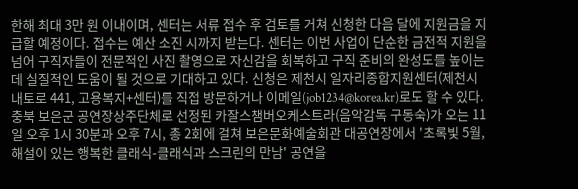한해 최대 3만 원 이내이며, 센터는 서류 접수 후 검토를 거쳐 신청한 다음 달에 지원금을 지급할 예정이다. 접수는 예산 소진 시까지 받는다. 센터는 이번 사업이 단순한 금전적 지원을 넘어 구직자들이 전문적인 사진 촬영으로 자신감을 회복하고 구직 준비의 완성도를 높이는 데 실질적인 도움이 될 것으로 기대하고 있다. 신청은 제천시 일자리종합지원센터(제천시 내토로 441, 고용복지+센터)를 직접 방문하거나 이메일(job1234@korea.kr)로도 할 수 있다.
충북 보은군 공연장상주단체로 선정된 카잘스챔버오케스트라(음악감독 구동숙)가 오는 11일 오후 1시 30분과 오후 7시, 총 2회에 걸쳐 보은문화예술회관 대공연장에서 '초록빛 5월, 해설이 있는 행복한 클래식-클래식과 스크린의 만남' 공연을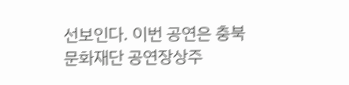선보인다. 이번 공연은 충북문화재단 공연장상주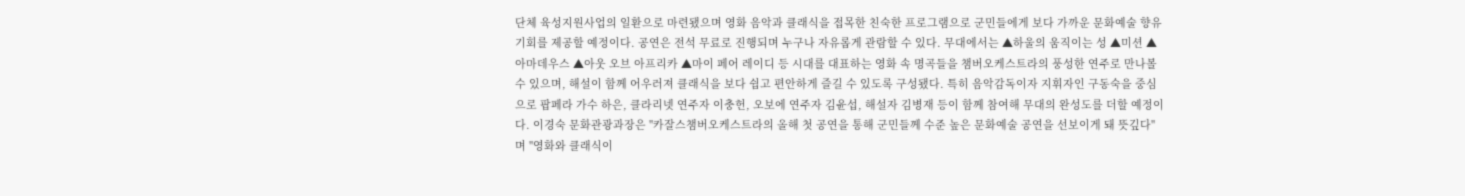단체 육성지원사업의 일환으로 마련됐으며 영화 음악과 클래식을 접목한 친숙한 프로그램으로 군민들에게 보다 가까운 문화예술 향유 기회를 제공할 예정이다. 공연은 전석 무료로 진행되며 누구나 자유롭게 관람할 수 있다. 무대에서는 ▲하울의 움직이는 성 ▲미션 ▲아마데우스 ▲아웃 오브 아프리카 ▲마이 페어 레이디 등 시대를 대표하는 영화 속 명곡들을 챔버오케스트라의 풍성한 연주로 만나볼 수 있으며, 해설이 함께 어우러져 클래식을 보다 쉽고 편안하게 즐길 수 있도록 구성됐다. 특히 음악감독이자 지휘자인 구동숙을 중심으로 팝페라 가수 하은, 클라리넷 연주자 이충헌, 오보에 연주자 김윤섭, 해설자 김병재 등이 함께 참여해 무대의 완성도를 더할 예정이다. 이경숙 문화관광과장은 "카잘스챔버오케스트라의 올해 첫 공연을 통해 군민들께 수준 높은 문화예술 공연을 선보이게 돼 뜻깊다"며 "영화와 클래식이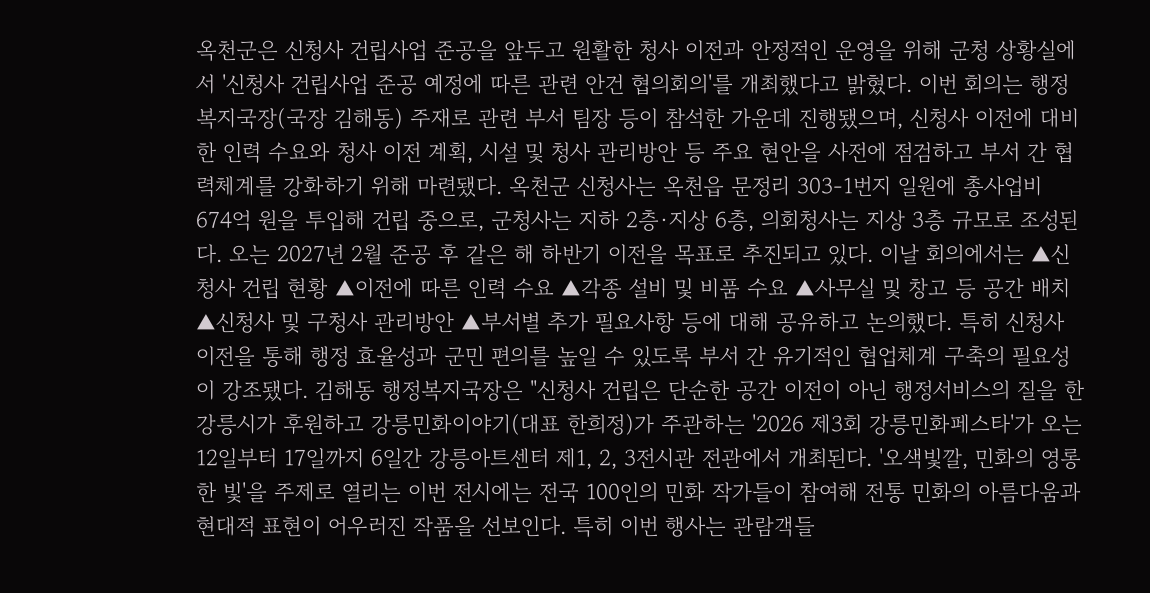옥천군은 신청사 건립사업 준공을 앞두고 원활한 청사 이전과 안정적인 운영을 위해 군청 상황실에서 '신청사 건립사업 준공 예정에 따른 관련 안건 협의회의'를 개최했다고 밝혔다. 이번 회의는 행정복지국장(국장 김해동) 주재로 관련 부서 팀장 등이 참석한 가운데 진행됐으며, 신청사 이전에 대비한 인력 수요와 청사 이전 계획, 시설 및 청사 관리방안 등 주요 현안을 사전에 점검하고 부서 간 협력체계를 강화하기 위해 마련됐다. 옥천군 신청사는 옥천읍 문정리 303-1번지 일원에 총사업비 674억 원을 투입해 건립 중으로, 군청사는 지하 2층·지상 6층, 의회청사는 지상 3층 규모로 조성된다. 오는 2027년 2월 준공 후 같은 해 하반기 이전을 목표로 추진되고 있다. 이날 회의에서는 ▲신청사 건립 현황 ▲이전에 따른 인력 수요 ▲각종 설비 및 비품 수요 ▲사무실 및 창고 등 공간 배치 ▲신청사 및 구청사 관리방안 ▲부서별 추가 필요사항 등에 대해 공유하고 논의했다. 특히 신청사 이전을 통해 행정 효율성과 군민 편의를 높일 수 있도록 부서 간 유기적인 협업체계 구축의 필요성이 강조됐다. 김해동 행정복지국장은 "신청사 건립은 단순한 공간 이전이 아닌 행정서비스의 질을 한
강릉시가 후원하고 강릉민화이야기(대표 한희정)가 주관하는 '2026 제3회 강릉민화페스타'가 오는 12일부터 17일까지 6일간 강릉아트센터 제1, 2, 3전시관 전관에서 개최된다. '오색빛깔, 민화의 영롱한 빛'을 주제로 열리는 이번 전시에는 전국 100인의 민화 작가들이 참여해 전통 민화의 아름다움과 현대적 표현이 어우러진 작품을 선보인다. 특히 이번 행사는 관람객들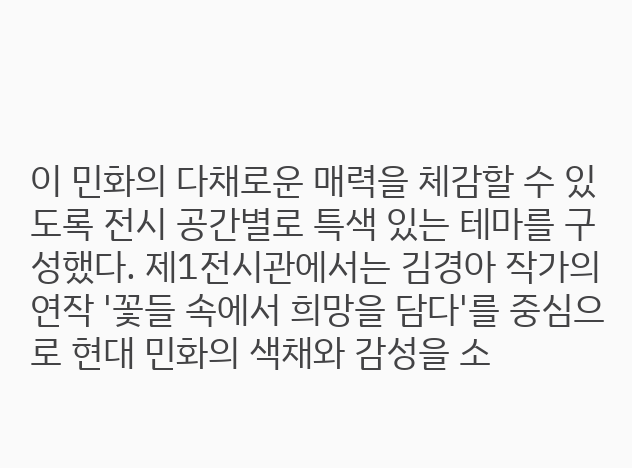이 민화의 다채로운 매력을 체감할 수 있도록 전시 공간별로 특색 있는 테마를 구성했다. 제1전시관에서는 김경아 작가의 연작 '꽃들 속에서 희망을 담다'를 중심으로 현대 민화의 색채와 감성을 소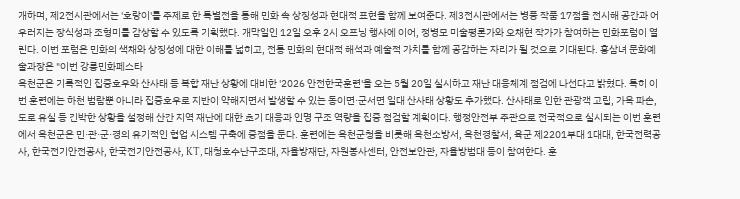개하며, 제2전시관에서는 '호랑이'를 주제로 한 특별전을 통해 민화 속 상징성과 현대적 표현을 함께 보여준다. 제3전시관에서는 병풍 작품 17점을 전시해 공간과 어우러지는 장식성과 조형미를 감상할 수 있도록 기획했다. 개막일인 12일 오후 2시 오프닝 행사에 이어, 정병모 미술평론가와 오채현 작가가 참여하는 민화포럼이 열린다. 이번 포럼은 민화의 색채와 상징성에 대한 이해를 넓히고, 전통 민화의 현대적 해석과 예술적 가치를 함께 공감하는 자리가 될 것으로 기대된다. 홍삼녀 문화예술과장은 "이번 강릉민화페스타
옥천군은 기록적인 집중호우와 산사태 등 복합 재난 상황에 대비한 '2026 안전한국훈련'을 오는 5월 20일 실시하고 재난 대응체계 점검에 나선다고 밝혔다. 특히 이번 훈련에는 하천 범람뿐 아니라 집중호우로 지반이 약해지면서 발생할 수 있는 동이면·군서면 일대 산사태 상황도 추가했다. 산사태로 인한 관광객 고립, 가옥 파손, 도로 유실 등 긴박한 상황을 설정해 산간 지역 재난에 대한 초기 대응과 인명 구조 역량을 집중 점검할 계획이다. 행정안전부 주관으로 전국적으로 실시되는 이번 훈련에서 옥천군은 민·관·군·경의 유기적인 협업 시스템 구축에 중점을 둔다. 훈련에는 옥천군청을 비롯해 옥천소방서, 옥천경찰서, 육군 제2201부대 1대대, 한국전력공사, 한국전기안전공사, 한국전기안전공사, KT, 대청호수난구조대, 자율방재단, 자원봉사센터, 안전보안관, 자율방범대 등이 참여한다. 훈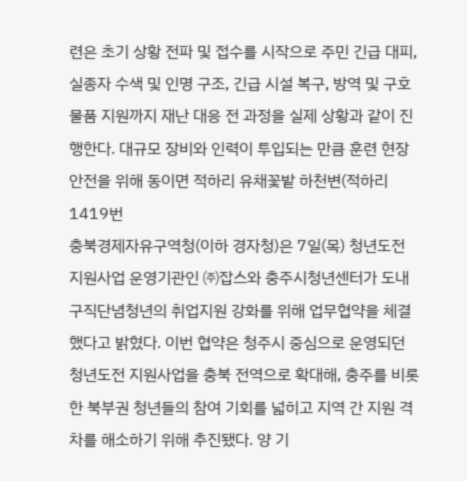련은 초기 상황 전파 및 접수를 시작으로 주민 긴급 대피, 실종자 수색 및 인명 구조, 긴급 시설 복구, 방역 및 구호물품 지원까지 재난 대응 전 과정을 실제 상황과 같이 진행한다. 대규모 장비와 인력이 투입되는 만큼 훈련 현장 안전을 위해 동이면 적하리 유채꽃밭 하천변(적하리 1419번
충북경제자유구역청(이하 경자청)은 7일(목) 청년도전 지원사업 운영기관인 ㈜잡스와 충주시청년센터가 도내 구직단념청년의 취업지원 강화를 위해 업무협약을 체결했다고 밝혔다. 이번 협약은 청주시 중심으로 운영되던 청년도전 지원사업을 충북 전역으로 확대해, 충주를 비롯한 북부권 청년들의 참여 기회를 넓히고 지역 간 지원 격차를 해소하기 위해 추진됐다. 양 기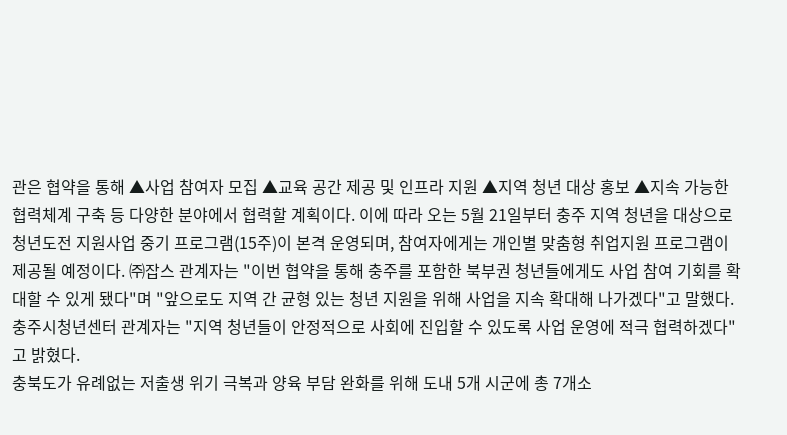관은 협약을 통해 ▲사업 참여자 모집 ▲교육 공간 제공 및 인프라 지원 ▲지역 청년 대상 홍보 ▲지속 가능한 협력체계 구축 등 다양한 분야에서 협력할 계획이다. 이에 따라 오는 5월 21일부터 충주 지역 청년을 대상으로 청년도전 지원사업 중기 프로그램(15주)이 본격 운영되며, 참여자에게는 개인별 맞춤형 취업지원 프로그램이 제공될 예정이다. ㈜잡스 관계자는 "이번 협약을 통해 충주를 포함한 북부권 청년들에게도 사업 참여 기회를 확대할 수 있게 됐다"며 "앞으로도 지역 간 균형 있는 청년 지원을 위해 사업을 지속 확대해 나가겠다"고 말했다. 충주시청년센터 관계자는 "지역 청년들이 안정적으로 사회에 진입할 수 있도록 사업 운영에 적극 협력하겠다"고 밝혔다.
충북도가 유례없는 저출생 위기 극복과 양육 부담 완화를 위해 도내 5개 시군에 총 7개소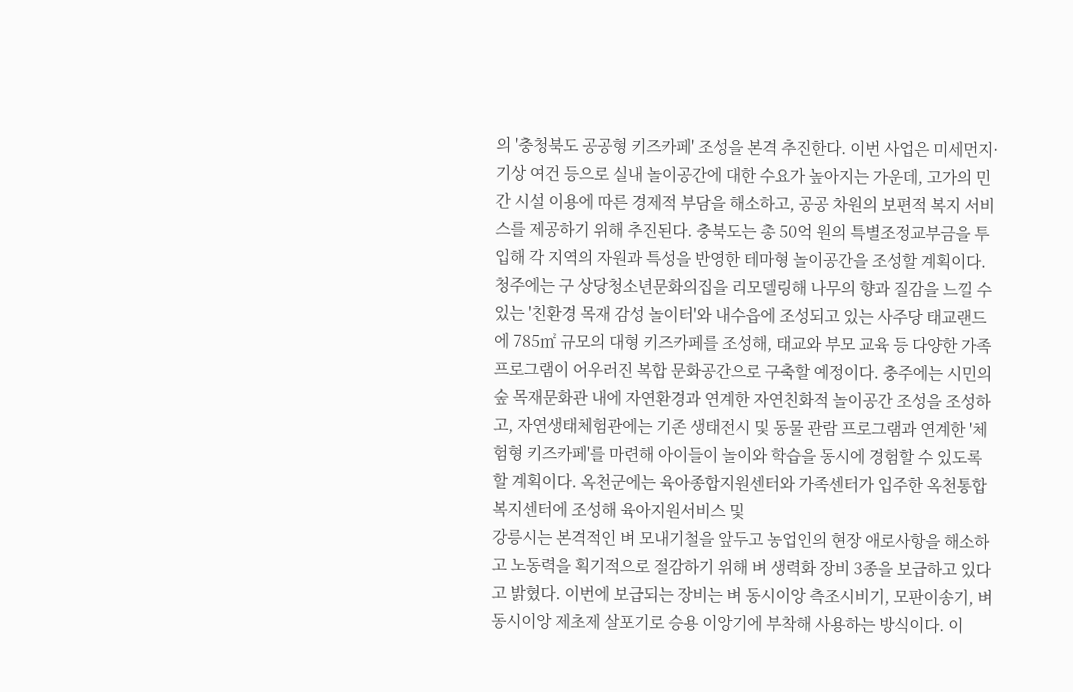의 '충청북도 공공형 키즈카페' 조성을 본격 추진한다. 이번 사업은 미세먼지·기상 여건 등으로 실내 놀이공간에 대한 수요가 높아지는 가운데, 고가의 민간 시설 이용에 따른 경제적 부담을 해소하고, 공공 차원의 보편적 복지 서비스를 제공하기 위해 추진된다. 충북도는 총 50억 원의 특별조정교부금을 투입해 각 지역의 자원과 특성을 반영한 테마형 놀이공간을 조성할 계획이다. 청주에는 구 상당청소년문화의집을 리모델링해 나무의 향과 질감을 느낄 수 있는 '친환경 목재 감성 놀이터'와 내수읍에 조성되고 있는 사주당 태교랜드에 785㎡ 규모의 대형 키즈카페를 조성해, 태교와 부모 교육 등 다양한 가족 프로그램이 어우러진 복합 문화공간으로 구축할 예정이다. 충주에는 시민의 숲 목재문화관 내에 자연환경과 연계한 자연친화적 놀이공간 조성을 조성하고, 자연생태체험관에는 기존 생태전시 및 동물 관람 프로그램과 연계한 '체험형 키즈카페'를 마련해 아이들이 놀이와 학습을 동시에 경험할 수 있도록 할 계획이다. 옥천군에는 육아종합지원센터와 가족센터가 입주한 옥천통합복지센터에 조성해 육아지원서비스 및
강릉시는 본격적인 벼 모내기철을 앞두고 농업인의 현장 애로사항을 해소하고 노동력을 획기적으로 절감하기 위해 벼 생력화 장비 3종을 보급하고 있다고 밝혔다. 이번에 보급되는 장비는 벼 동시이앙 측조시비기, 모판이송기, 벼 동시이앙 제초제 살포기로 승용 이앙기에 부착해 사용하는 방식이다. 이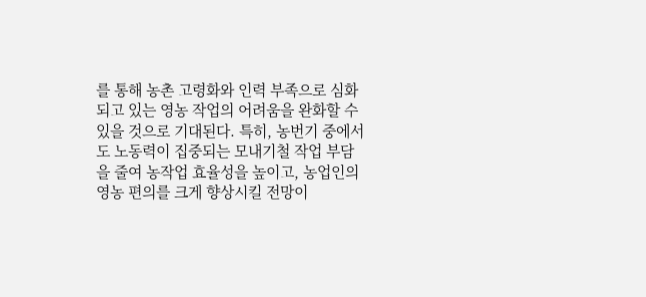를 통해 농촌 고령화와 인력 부족으로 심화되고 있는 영농 작업의 어려움을 완화할 수 있을 것으로 기대된다. 특히, 농번기 중에서도 노동력이 집중되는 모내기철 작업 부담을 줄여 농작업 효율성을 높이고, 농업인의 영농 편의를 크게 향상시킬 전망이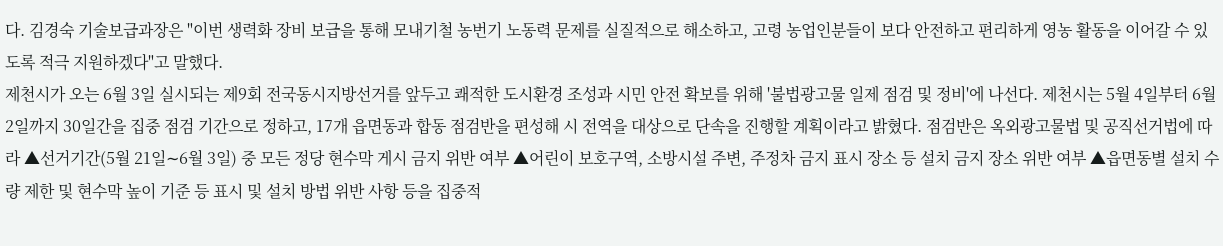다. 김경숙 기술보급과장은 "이번 생력화 장비 보급을 통해 모내기철 농번기 노동력 문제를 실질적으로 해소하고, 고령 농업인분들이 보다 안전하고 편리하게 영농 활동을 이어갈 수 있도록 적극 지원하겠다"고 말했다.
제천시가 오는 6월 3일 실시되는 제9회 전국동시지방선거를 앞두고 쾌적한 도시환경 조성과 시민 안전 확보를 위해 '불법광고물 일제 점검 및 정비'에 나선다. 제천시는 5월 4일부터 6월 2일까지 30일간을 집중 점검 기간으로 정하고, 17개 읍면동과 합동 점검반을 편성해 시 전역을 대상으로 단속을 진행할 계획이라고 밝혔다. 점검반은 옥외광고물법 및 공직선거법에 따라 ▲선거기간(5월 21일∼6월 3일) 중 모든 정당 현수막 게시 금지 위반 여부 ▲어린이 보호구역, 소방시설 주변, 주정차 금지 표시 장소 등 설치 금지 장소 위반 여부 ▲읍면동별 설치 수량 제한 및 현수막 높이 기준 등 표시 및 설치 방법 위반 사항 등을 집중적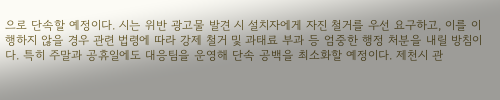으로 단속할 예정이다. 시는 위반 광고물 발견 시 설치자에게 자진 철거를 우선 요구하고, 이를 이행하지 않을 경우 관련 법령에 따라 강제 철거 및 과태료 부과 등 엄중한 행정 처분을 내릴 방침이다. 특히 주말과 공휴일에도 대응팀을 운영해 단속 공백을 최소화할 예정이다. 제천시 관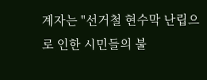계자는 "선거철 현수막 난립으로 인한 시민들의 불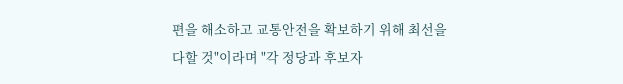편을 해소하고 교통안전을 확보하기 위해 최선을 다할 것"이라며 "각 정당과 후보자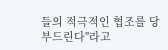들의 적극적인 협조를 당부드린다"라고